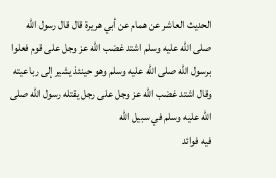الحديث العاشر عن همام عن أبي هريرة قال قال رسول الله صلى الله عليه وسلم اشتد غضب الله عز وجل على قوم فعلوا برسول الله صلى الله عليه وسلم وهو حينئذ يشير إلى رباعيته وقال اشتد غضب الله عز وجل على رجل يقتله رسول الله صلى الله عليه وسلم في سبيل الله
فيه فوائد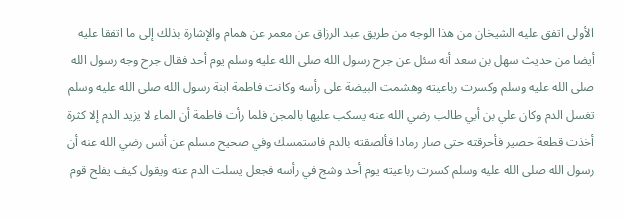الأولى اتفق عليه الشيخان من هذا الوجه من طريق عبد الرزاق عن معمر عن همام والإشارة بذلك إلى ما اتفقا عليه أيضا من حديث سهل بن سعد أنه سئل عن جرح رسول الله صلى الله عليه وسلم يوم أحد فقال جرح وجه رسول الله صلى الله عليه وسلم وكسرت رباعيته وهشمت البيضة على رأسه وكانت فاطمة ابنة رسول الله صلى الله عليه وسلم تغسل الدم وكان علي بن أبي طالب رضي الله عنه يسكب عليها بالمجن فلما رأت فاطمة أن الماء لا يزيد الدم إلا كثرة أخذت قطعة حصير فأحرقته حتى صار رمادا فألصقته بالدم فاستمسك وفي صحيح مسلم عن أنس رضي الله عنه أن رسول الله صلى الله عليه وسلم كسرت رباعيته يوم أحد وشج في رأسه فجعل يسلت الدم عنه ويقول كيف يفلح قوم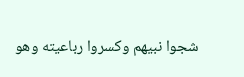شجوا نبيهم وكسروا رباعيته وهو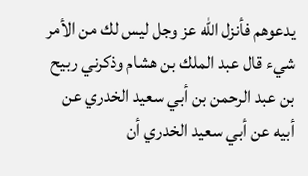يدعوهم فأنزل الله عز وجل ليس لك من الأمر شيء قال عبد الملك بن هشام وذكرني ربيح بن عبد الرحمن بن أبي سعيد الخدري عن أبيه عن أبي سعيد الخدري أن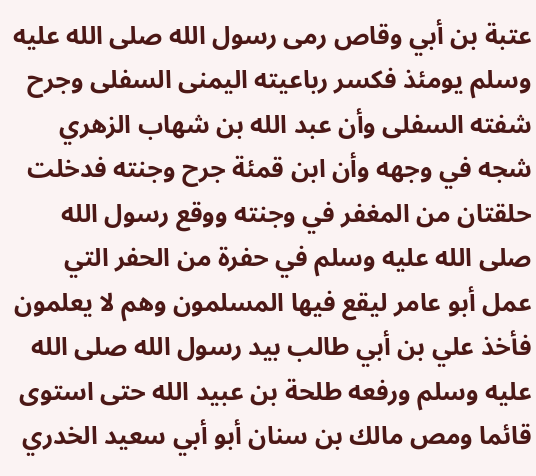عتبة بن أبي وقاص رمى رسول الله صلى الله عليه وسلم يومئذ فكسر رباعيته اليمنى السفلى وجرح شفته السفلى وأن عبد الله بن شهاب الزهري شجه في وجهه وأن ابن قمئة جرح وجنته فدخلت حلقتان من المغفر في وجنته ووقع رسول الله صلى الله عليه وسلم في حفرة من الحفر التي عمل أبو عامر ليقع فيها المسلمون وهم لا يعلمون فأخذ علي بن أبي طالب بيد رسول الله صلى الله عليه وسلم ورفعه طلحة بن عبيد الله حتى استوى قائما ومص مالك بن سنان أبو أبي سعيد الخدري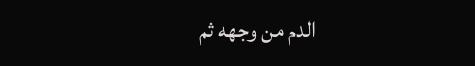الدم من وجهه ثم